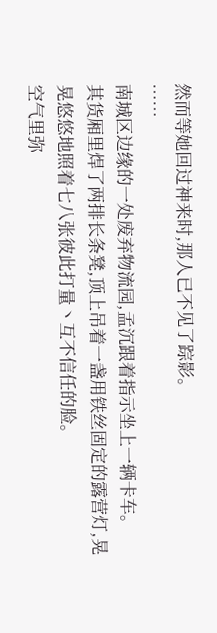然而等她回过神来时,那人已不见了踪影。
……
南城区边缘的一处废弃物流园,孟沉跟着指示坐上一辆卡车。
其货厢里焊了两排长条凳,顶上吊着一盏用铁丝固定的露营灯,晃晃悠悠地照着七八张彼此打量丶互不信任的脸。
空气里弥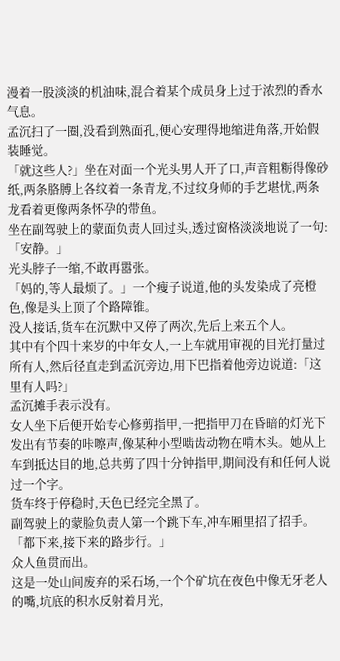漫着一股淡淡的机油味,混合着某个成员身上过于浓烈的香水气息。
孟沉扫了一圈,没看到熟面孔,便心安理得地缩进角落,开始假装睡觉。
「就这些人?」坐在对面一个光头男人开了口,声音粗粝得像砂纸,两条胳膊上各纹着一条青龙,不过纹身师的手艺堪忧,两条龙看着更像两条怀孕的带鱼。
坐在副驾驶上的蒙面负责人回过头,透过窗格淡淡地说了一句:「安静。」
光头脖子一缩,不敢再嚣张。
「妈的,等人最烦了。」一个瘦子说道,他的头发染成了亮橙色,像是头上顶了个路障锥。
没人接话,货车在沉默中又停了两次,先后上来五个人。
其中有个四十来岁的中年女人,一上车就用审视的目光打量过所有人,然后径直走到孟沉旁边,用下巴指着他旁边说道:「这里有人吗?」
孟沉摊手表示没有。
女人坐下后便开始专心修剪指甲,一把指甲刀在昏暗的灯光下发出有节奏的咔嚓声,像某种小型啮齿动物在啃木头。她从上车到抵达目的地,总共剪了四十分钟指甲,期间没有和任何人说过一个字。
货车终于停稳时,天色已经完全黑了。
副驾驶上的蒙脸负责人第一个跳下车,冲车厢里招了招手。
「都下来,接下来的路步行。」
众人鱼贯而出。
这是一处山间废弃的采石场,一个个矿坑在夜色中像无牙老人的嘴,坑底的积水反射着月光,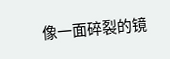像一面碎裂的镜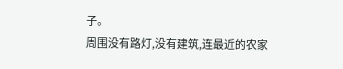子。
周围没有路灯,没有建筑,连最近的农家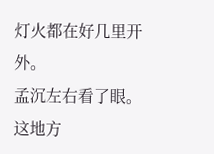灯火都在好几里开外。
孟沉左右看了眼。
这地方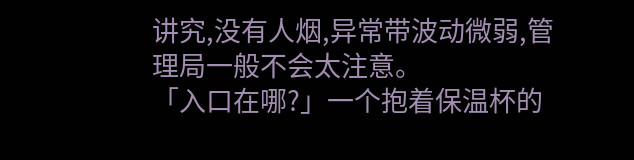讲究,没有人烟,异常带波动微弱,管理局一般不会太注意。
「入口在哪?」一个抱着保温杯的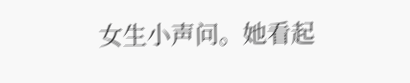女生小声问。她看起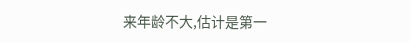来年龄不大,估计是第一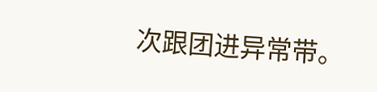次跟团进异常带。